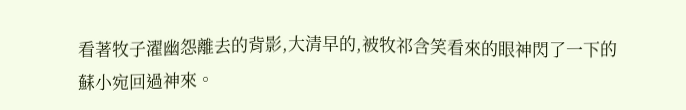看著牧子濯幽怨離去的背影,大清早的,被牧祁含笑看來的眼神閃了一下的蘇小宛回過神來。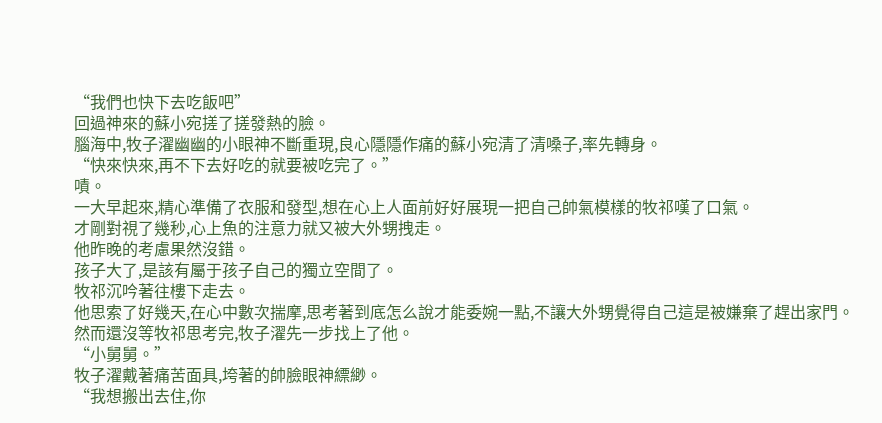“我們也快下去吃飯吧”
回過神來的蘇小宛搓了搓發熱的臉。
腦海中,牧子濯幽幽的小眼神不斷重現,良心隱隱作痛的蘇小宛清了清嗓子,率先轉身。
“快來快來,再不下去好吃的就要被吃完了。”
嘖。
一大早起來,精心準備了衣服和發型,想在心上人面前好好展現一把自己帥氣模樣的牧祁嘆了口氣。
才剛對視了幾秒,心上魚的注意力就又被大外甥拽走。
他昨晚的考慮果然沒錯。
孩子大了,是該有屬于孩子自己的獨立空間了。
牧祁沉吟著往樓下走去。
他思索了好幾天,在心中數次揣摩,思考著到底怎么說才能委婉一點,不讓大外甥覺得自己這是被嫌棄了趕出家門。
然而還沒等牧祁思考完,牧子濯先一步找上了他。
“小舅舅。”
牧子濯戴著痛苦面具,垮著的帥臉眼神縹緲。
“我想搬出去住,你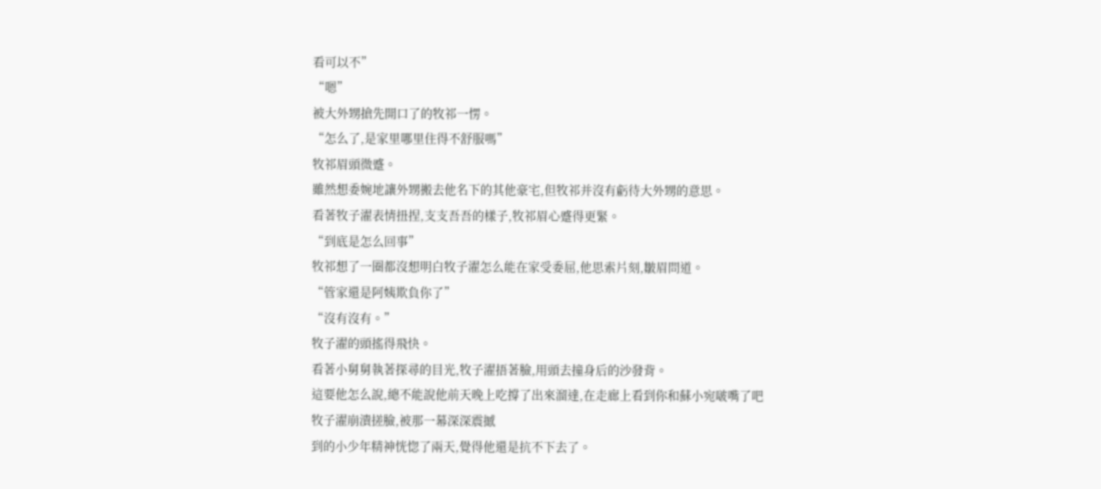看可以不”
“嗯”
被大外甥搶先開口了的牧祁一愣。
“怎么了,是家里哪里住得不舒服嗎”
牧祁眉頭微蹙。
雖然想委婉地讓外甥搬去他名下的其他豪宅,但牧祁并沒有虧待大外甥的意思。
看著牧子濯表情扭捏,支支吾吾的樣子,牧祁眉心蹙得更緊。
“到底是怎么回事”
牧祁想了一圈都沒想明白牧子濯怎么能在家受委屈,他思索片刻,皺眉問道。
“管家還是阿姨欺負你了”
“沒有沒有。”
牧子濯的頭搖得飛快。
看著小舅舅執著探尋的目光,牧子濯捂著臉,用頭去撞身后的沙發背。
這要他怎么說,總不能說他前天晚上吃撐了出來溜達,在走廊上看到你和蘇小宛啵嘴了吧
牧子濯崩潰搓臉,被那一幕深深震撼
到的小少年精神恍惚了兩天,覺得他還是抗不下去了。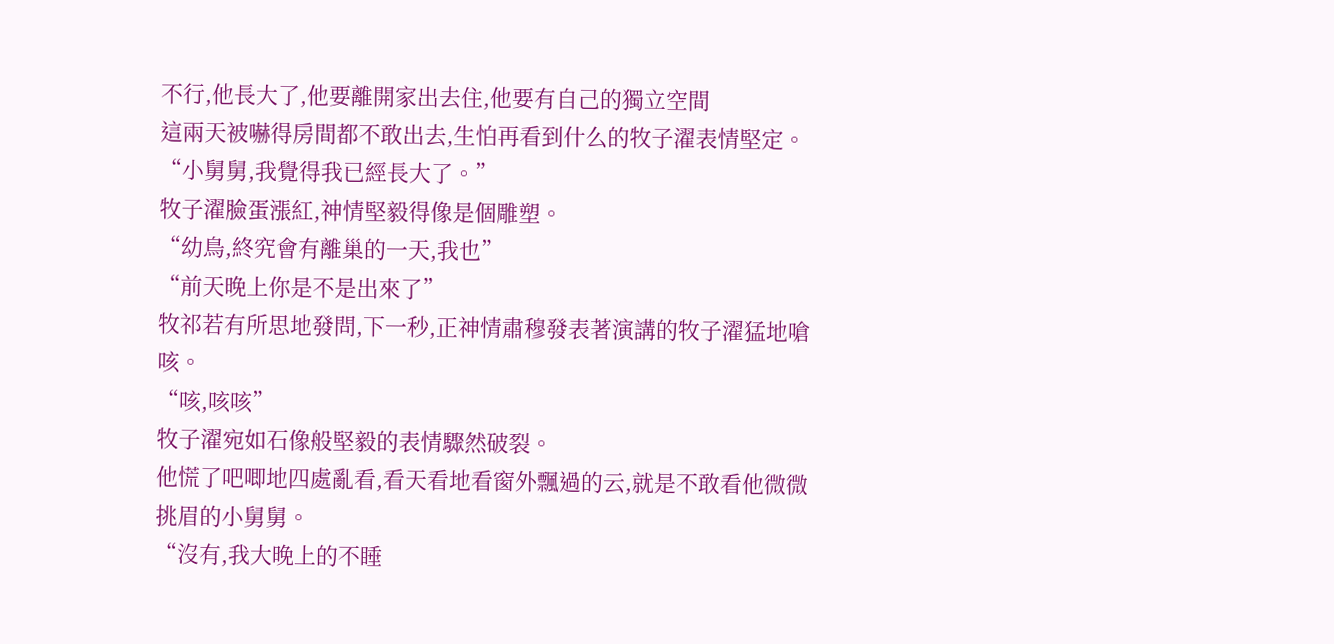不行,他長大了,他要離開家出去住,他要有自己的獨立空間
這兩天被嚇得房間都不敢出去,生怕再看到什么的牧子濯表情堅定。
“小舅舅,我覺得我已經長大了。”
牧子濯臉蛋漲紅,神情堅毅得像是個雕塑。
“幼鳥,終究會有離巢的一天,我也”
“前天晚上你是不是出來了”
牧祁若有所思地發問,下一秒,正神情肅穆發表著演講的牧子濯猛地嗆咳。
“咳,咳咳”
牧子濯宛如石像般堅毅的表情驟然破裂。
他慌了吧唧地四處亂看,看天看地看窗外飄過的云,就是不敢看他微微挑眉的小舅舅。
“沒有,我大晚上的不睡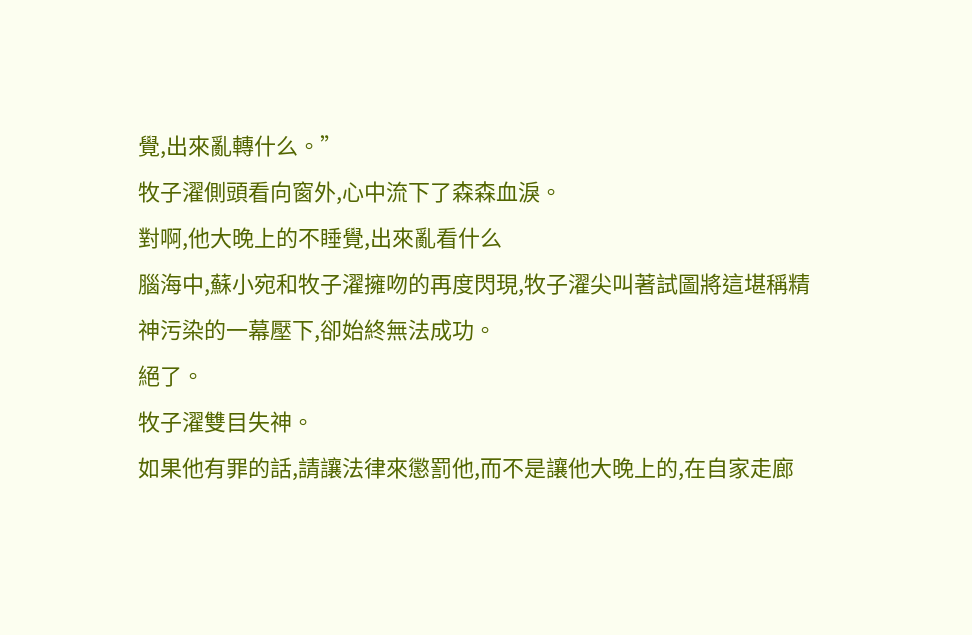覺,出來亂轉什么。”
牧子濯側頭看向窗外,心中流下了森森血淚。
對啊,他大晚上的不睡覺,出來亂看什么
腦海中,蘇小宛和牧子濯擁吻的再度閃現,牧子濯尖叫著試圖將這堪稱精神污染的一幕壓下,卻始終無法成功。
絕了。
牧子濯雙目失神。
如果他有罪的話,請讓法律來懲罰他,而不是讓他大晚上的,在自家走廊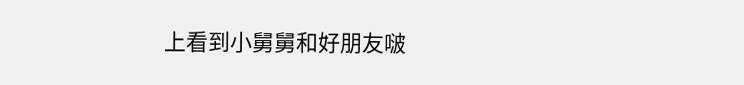上看到小舅舅和好朋友啵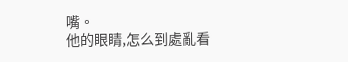嘴。
他的眼睛,怎么到處亂看